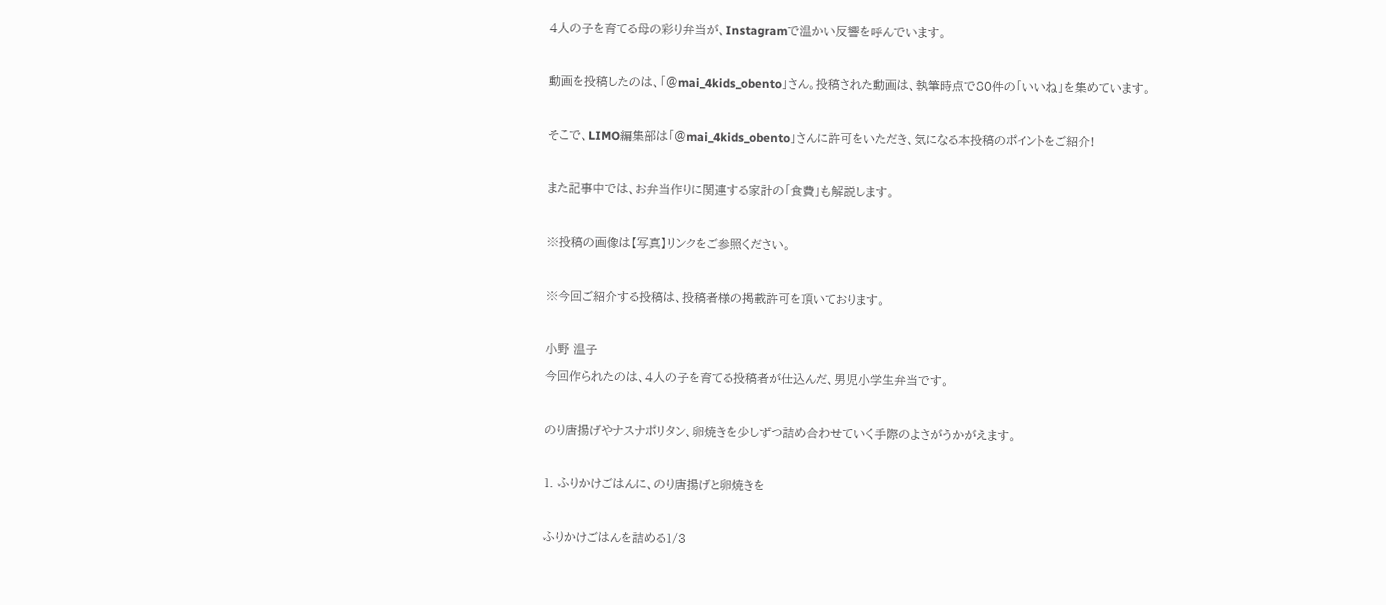4人の子を育てる母の彩り弁当が、Instagramで温かい反響を呼んでいます。

動画を投稿したのは、「@mai_4kids_obento」さん。投稿された動画は、執筆時点で80件の「いいね」を集めています。

そこで、LIMO編集部は「@mai_4kids_obento」さんに許可をいただき、気になる本投稿のポイントをご紹介!

また記事中では、お弁当作りに関連する家計の「食費」も解説します。

※投稿の画像は【写真】リンクをご参照ください。

※今回ご紹介する投稿は、投稿者様の掲載許可を頂いております。

小野 温子
今回作られたのは、4人の子を育てる投稿者が仕込んだ、男児小学生弁当です。

のり唐揚げやナスナポリタン、卵焼きを少しずつ詰め合わせていく手際のよさがうかがえます。

1. ふりかけごはんに、のり唐揚げと卵焼きを

ふりかけごはんを詰める1/3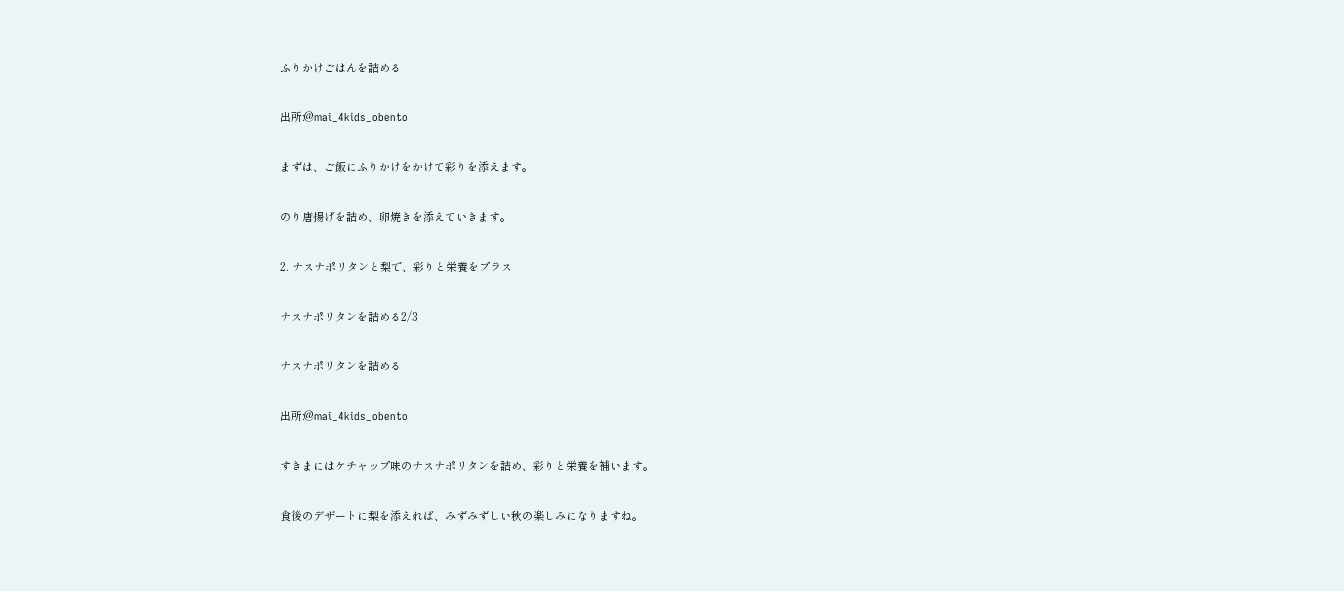ふりかけごはんを詰める

出所:@mai_4kids_obento

まずは、ご飯にふりかけをかけて彩りを添えます。

のり唐揚げを詰め、卵焼きを添えていきます。

2. ナスナポリタンと梨で、彩りと栄養をプラス

ナスナポリタンを詰める2/3

ナスナポリタンを詰める

出所:@mai_4kids_obento

すきまにはケチャップ味のナスナポリタンを詰め、彩りと栄養を補います。

食後のデザートに梨を添えれば、みずみずしい秋の楽しみになりますね。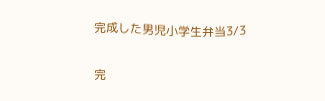完成した男児小学生弁当3/3

完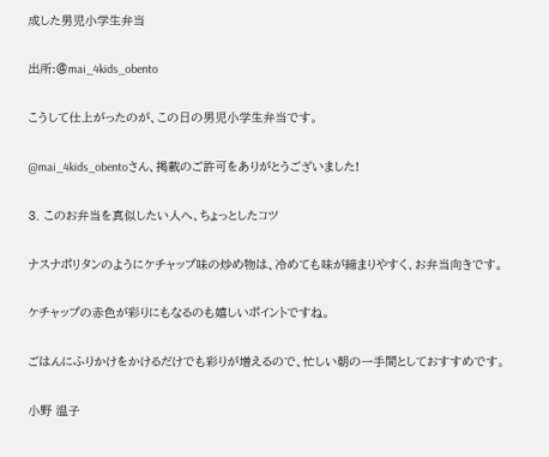成した男児小学生弁当

出所:@mai_4kids_obento

こうして仕上がったのが、この日の男児小学生弁当です。

@mai_4kids_obentoさん、掲載のご許可をありがとうございました!

3. このお弁当を真似したい人へ、ちょっとしたコツ

ナスナポリタンのようにケチャップ味の炒め物は、冷めても味が締まりやすく、お弁当向きです。

ケチャップの赤色が彩りにもなるのも嬉しいポイントですね。

ごはんにふりかけをかけるだけでも彩りが増えるので、忙しい朝の一手間としておすすめです。

小野 温子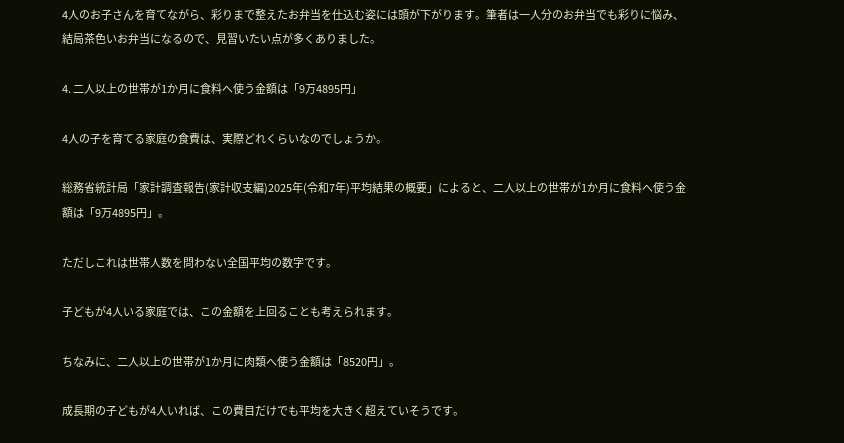4人のお子さんを育てながら、彩りまで整えたお弁当を仕込む姿には頭が下がります。筆者は一人分のお弁当でも彩りに悩み、結局茶色いお弁当になるので、見習いたい点が多くありました。

4. 二人以上の世帯が1か月に食料へ使う金額は「9万4895円」

4人の子を育てる家庭の食費は、実際どれくらいなのでしょうか。

総務省統計局「家計調査報告(家計収支編)2025年(令和7年)平均結果の概要」によると、二人以上の世帯が1か月に食料へ使う金額は「9万4895円」。

ただしこれは世帯人数を問わない全国平均の数字です。

子どもが4人いる家庭では、この金額を上回ることも考えられます。

ちなみに、二人以上の世帯が1か月に肉類へ使う金額は「8520円」。

成長期の子どもが4人いれば、この費目だけでも平均を大きく超えていそうです。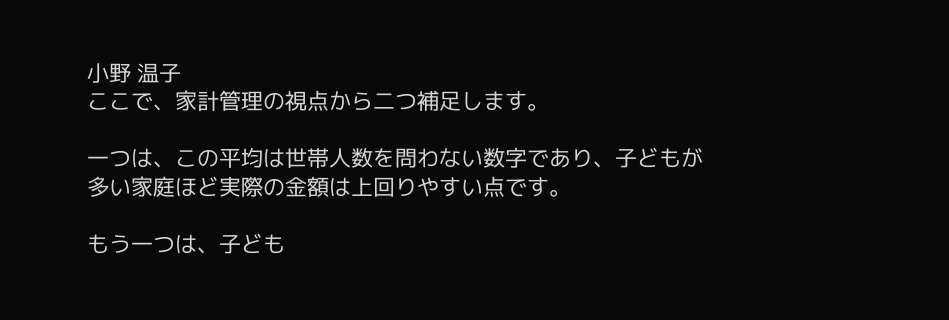小野 温子
ここで、家計管理の視点から二つ補足します。

一つは、この平均は世帯人数を問わない数字であり、子どもが多い家庭ほど実際の金額は上回りやすい点です。

もう一つは、子ども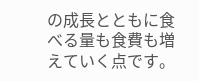の成長とともに食べる量も食費も増えていく点です。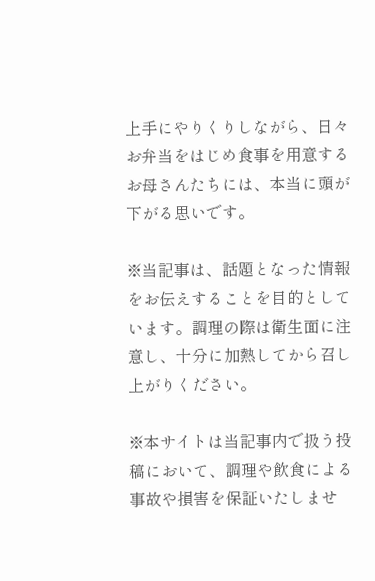上手にやりくりしながら、日々お弁当をはじめ食事を用意するお母さんたちには、本当に頭が下がる思いです。

※当記事は、話題となった情報をお伝えすることを目的としています。調理の際は衛生面に注意し、十分に加熱してから召し上がりください。

※本サイトは当記事内で扱う投稿において、調理や飲食による事故や損害を保証いたしませ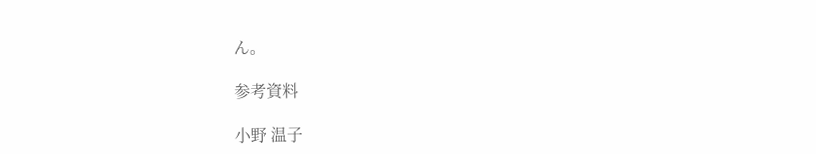ん。

参考資料

小野 温子